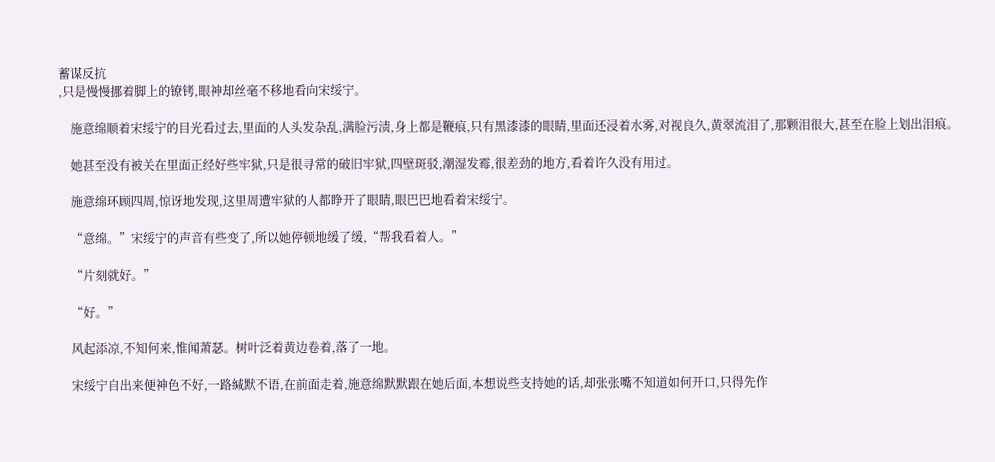蓄谋反抗
,只是慢慢挪着脚上的镣铐,眼神却丝毫不移地看向宋绥宁。

    施意绵顺着宋绥宁的目光看过去,里面的人头发杂乱,满脸污渍,身上都是鞭痕,只有黑漆漆的眼睛,里面还浸着水雾,对视良久,黄翠流泪了,那颗泪很大,甚至在脸上划出泪痕。

    她甚至没有被关在里面正经好些牢狱,只是很寻常的破旧牢狱,四壁斑驳,潮湿发霉,很差劲的地方,看着许久没有用过。

    施意绵环顾四周,惊讶地发现,这里周遭牢狱的人都睁开了眼睛,眼巴巴地看着宋绥宁。

    “意绵。”宋绥宁的声音有些变了,所以她停顿地缓了缓,“帮我看着人。”

    “片刻就好。”

    “好。”

    风起添凉,不知何来,惟闻萧瑟。树叶泛着黄边卷着,落了一地。

    宋绥宁自出来便神色不好,一路缄默不语,在前面走着,施意绵默默跟在她后面,本想说些支持她的话,却张张嘴不知道如何开口,只得先作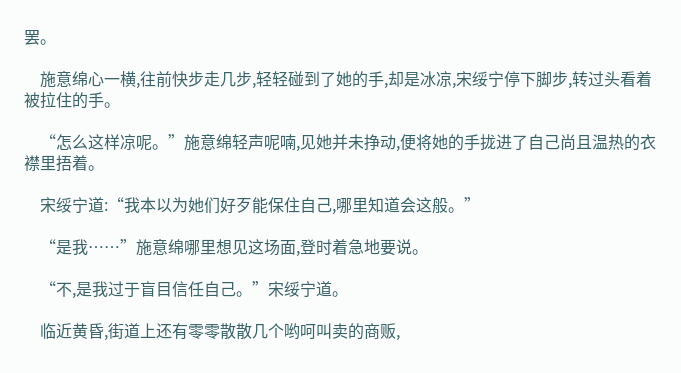罢。

    施意绵心一横,往前快步走几步,轻轻碰到了她的手,却是冰凉,宋绥宁停下脚步,转过头看着被拉住的手。

    “怎么这样凉呢。”施意绵轻声呢喃,见她并未挣动,便将她的手拢进了自己尚且温热的衣襟里捂着。

    宋绥宁道:“我本以为她们好歹能保住自己,哪里知道会这般。”

    “是我……”施意绵哪里想见这场面,登时着急地要说。

    “不,是我过于盲目信任自己。”宋绥宁道。

    临近黄昏,街道上还有零零散散几个哟呵叫卖的商贩,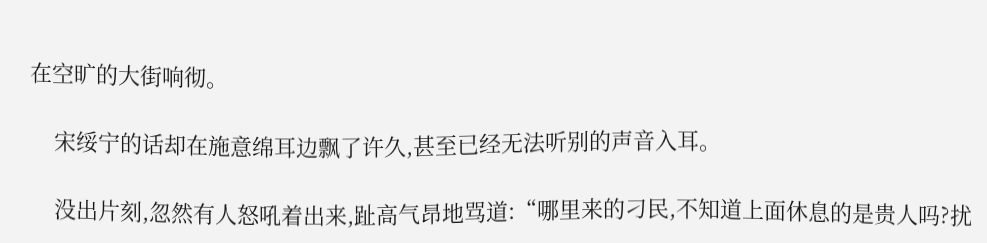在空旷的大街响彻。

    宋绥宁的话却在施意绵耳边飘了许久,甚至已经无法听别的声音入耳。

    没出片刻,忽然有人怒吼着出来,趾高气昂地骂道:“哪里来的刁民,不知道上面休息的是贵人吗?扰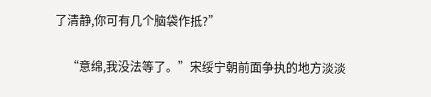了清静,你可有几个脑袋作抵?”

    “意绵,我没法等了。”宋绥宁朝前面争执的地方淡淡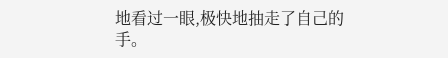地看过一眼,极快地抽走了自己的手。